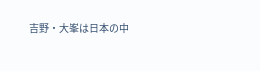吉野・大峯は日本の中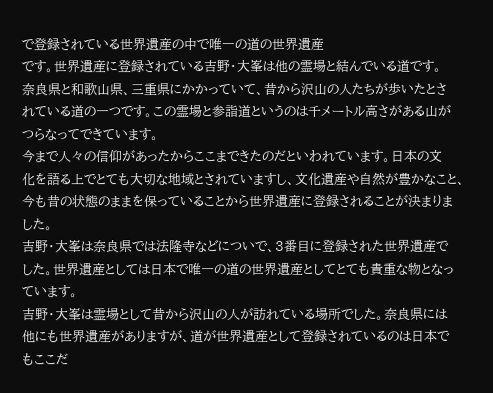で登録されている世界遺産の中で唯一の道の世界遺産
です。世界遺産に登録されている吉野・大峯は他の霊場と結んでいる道です。
奈良県と和歌山県、三重県にかかっていて、昔から沢山の人たちが歩いたとさ
れている道の一つです。この霊場と参詣道というのは千メートル高さがある山が
つらなってできています。
今まで人々の信仰があったからここまできたのだといわれています。日本の文
化を語る上でとても大切な地域とされていますし、文化遺産や自然が豊かなこと、
今も昔の状態のままを保っていることから世界遺産に登録されることが決まりま
した。
吉野・大峯は奈良県では法隆寺などについで、3番目に登録された世界遺産で
した。世界遺産としては日本で唯一の道の世界遺産としてとても貴重な物となっ
ています。
吉野・大峯は霊場として昔から沢山の人が訪れている場所でした。奈良県には
他にも世界遺産がありますが、道が世界遺産として登録されているのは日本で
もここだ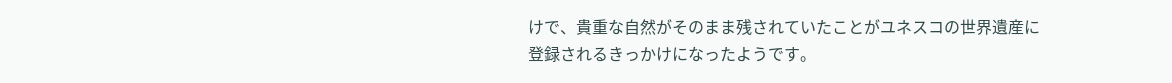けで、貴重な自然がそのまま残されていたことがユネスコの世界遺産に
登録されるきっかけになったようです。